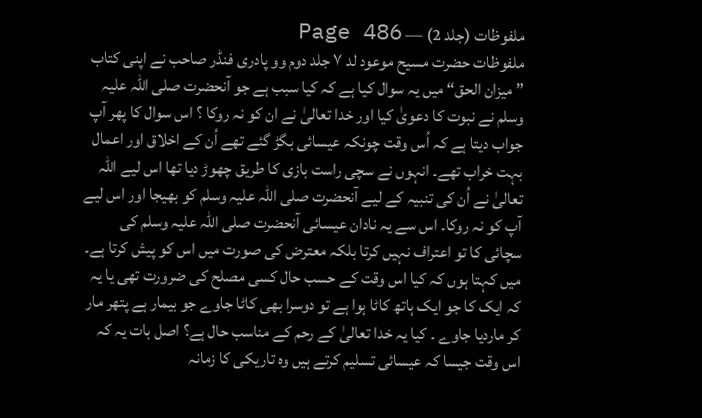ملفوظات (جلد 2) — Page 486
ملفوظات حضرت مسیح موعود لد ٧ جلد دوم وو پادری فنڈر صاحب نے اپنی کتاب ” میزان الحق“ میں یہ سوال کیا ہے کہ کیا سبب ہے جو آنحضرت صلی اللہ علیہ وسلم نے نبوت کا دعویٰ کیا اور خدا تعالیٰ نے ان کو نہ روکا ؟ اس سوال کا پھر آپ جواب دیتا ہے کہ اُس وقت چونکہ عیسائی بگڑ گئے تھے اُن کے اخلاق اور اعمال بہت خراب تھے۔ انہوں نے سچی راست بازی کا طریق چھوڑ دیا تھا اس لیے اللہ تعالیٰ نے اُن کی تنبیہ کے لیے آنحضرت صلی اللہ علیہ وسلم کو بھیجا اور اس لیے آپ کو نہ روکا۔ اس سے یہ نادان عیسائی آنحضرت صلی اللہ علیہ وسلم کی سچائی کا تو اعتراف نہیں کرتا بلکہ معترض کی صورت میں اس کو پیش کرتا ہے۔ میں کہتا ہوں کہ کیا اس وقت کے حسب حال کسی مصلح کی ضرورت تھی یا یہ کہ ایک کا جو ایک ہاتھ کاٹا ہوا ہے تو دوسرا بھی کاٹا جاوے جو بیمار ہے پتھر مار کر ماردیا جاوے ۔ کیا یہ خدا تعالیٰ کے رحم کے مناسب حال ہے؟ اصل بات یہ کہ اس وقت جیسا کہ عیسائی تسلیم کرتے ہیں وہ تاریکی کا زمانہ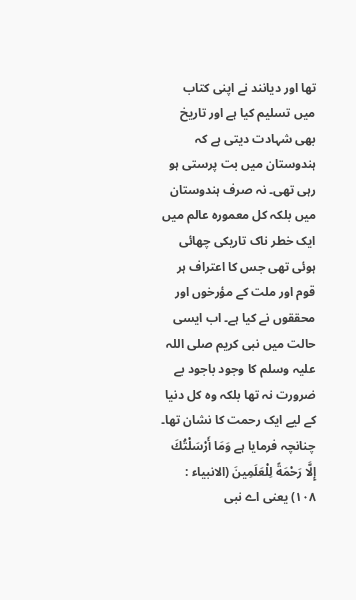تھا اور دیانند نے اپنی کتاب میں تسلیم کیا ہے اور تاریخ بھی شہادت دیتی ہے کہ ہندوستان میں بت پرستی ہو رہی تھی۔ نہ صرف ہندوستان میں بلکہ کل معمورہ عالم میں ایک خطر ناک تاریکی چھائی ہوئی تھی جس کا اعتراف ہر قوم اور ملت کے مؤرخوں اور محققوں نے کیا ہے۔ اب ایسی حالت میں نبی کریم صلی اللہ علیہ وسلم کا وجود باجود بے ضرورت نہ تھا بلکہ وہ کل دنیا کے لیے ایک رحمت کا نشان تھا۔ چنانچہ فرمایا ہے وَمَا أَرْسَلْتُكَ إِلَّا رَحْمَةً لِلْعَلَمِينَ (الانبیاء : ۱۰۸) یعنی اے نبی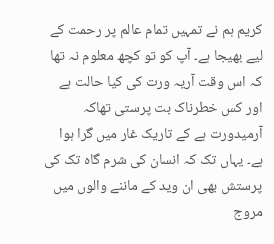کریم ہم نے تمہیں تمام عالم پر رحمت کے لیے بھیجا ہے۔ آپ کو تو کچھ معلوم نہ تھا کہ اس وقت آریہ ورت کی کیا حالت ہے اور کس خطرناک بت پرستی تھاکہ آرمیدورت ہے کے تاریک غار میں گرا ہوا ہے۔ یہاں تک کہ انسان کی شرم گاہ تک کی پرستش بھی ان وید کے ماننے والوں میں مروج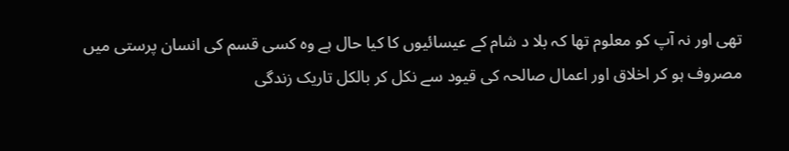تھی اور نہ آپ کو معلوم تھا کہ بلا د شام کے عیسائیوں کا کیا حال ہے وہ کسی قسم کی انسان پرستی میں مصروف ہو کر اخلاق اور اعمال صالحہ کی قیود سے نکل کر بالکل تاریک زندگی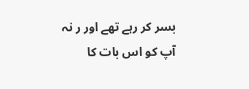بسر کر رہے تھے اور ر نہ آپ کو اس بات کا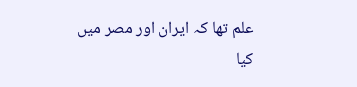علم تھا کہ ایران اور مصر میں کیا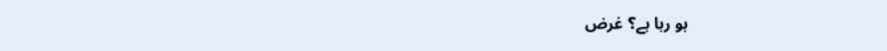ہو رہا ہے؟ غرض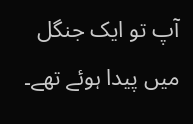آپ تو ایک جنگل میں پیدا ہوئے تھے۔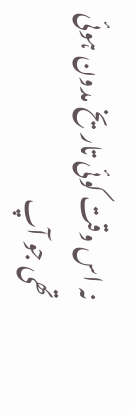نہ اس وقت کوئی تاریخ مدون ہوئی تھی جو آپ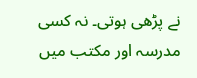نے پڑھی ہوتی۔ نہ کسی مدرسہ اور مکتب میں